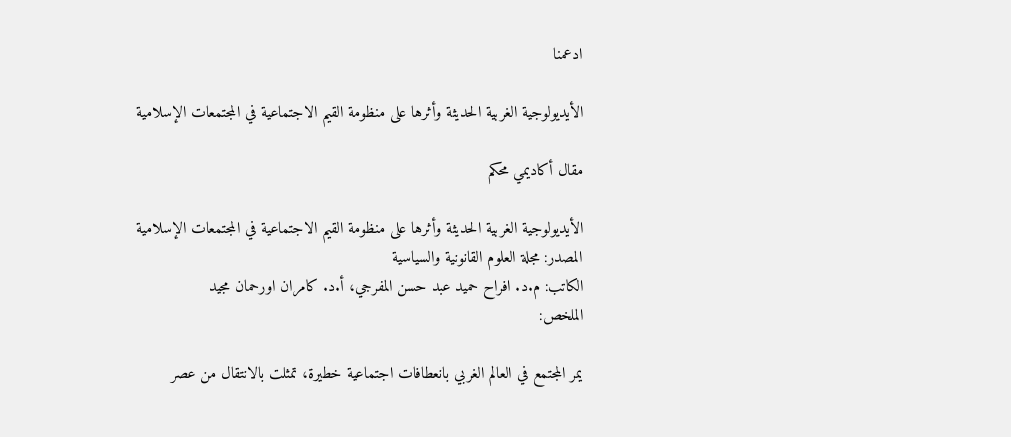ادعمنا

الأيديولوجية الغربية الحديثة وأثرها على منظومة القيم الاجتماعية في المجتمعات الإسلامية

مقال أكاديمي محكم

الأيديولوجية الغربية الحديثة وأثرها على منظومة القيم الاجتماعية في المجتمعات الإسلامية
المصدر: مجلة العلوم القانونية والسياسية
الكاتب: م.د. افراح حميد عبد حسن المفرجي، أ.د. كامران اورحمان مجيد
الملخص:

يمر المجتمع في العالم الغربي بانعطافات اجتماعية خطيرة، تمثلت بالانتقال من عصر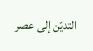التديّن إلى عصر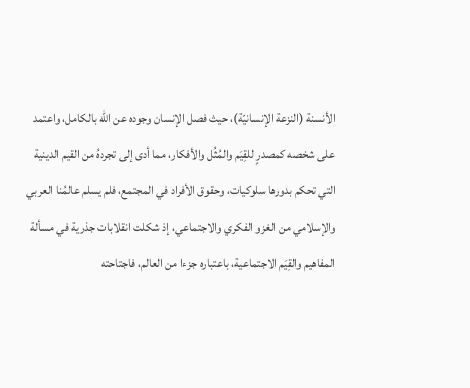الأنسنة (النزعة الإنسانيّة)، حيث فصل الإنسان وجوده عن الله بالكامل، واعتمد على شخصه كمصدرٍ للقِيَم والمُثُل والأفكار، مما أدى إلى تجردهُ من القيم الدينية التي تحكم بدورها سلوكيات، وحقوق الأفراد في المجتمع، فلم يسلم عالمُنا العربي والإسلامي من الغزو الفكري والاجتماعي، إذ شكلت انقلابات جذرية في مسألة المفاهيم والقِيَم الاجتماعية، باعتباره جزءا من العالم، فاجتاحته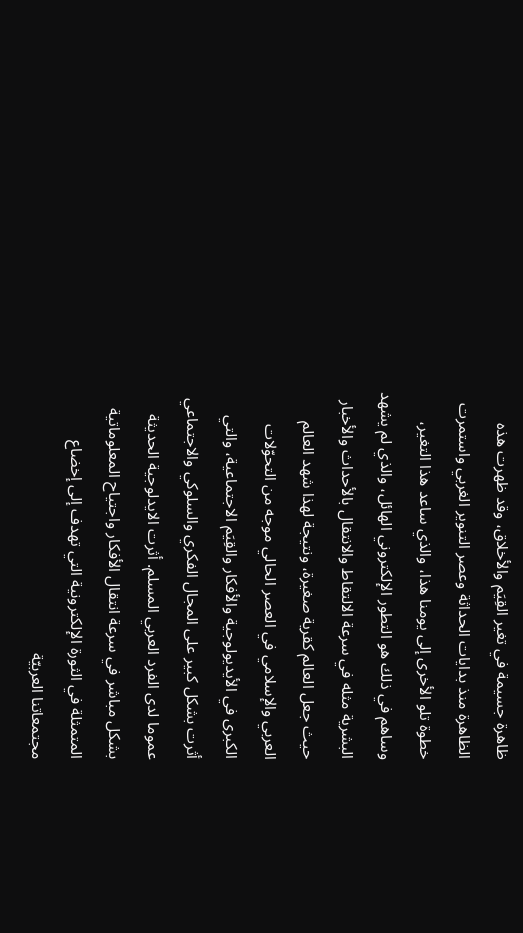ظاهرة جسيمة في تغير القِيَم والأخلاق، وقد ظهرت هذه الظاهرة منذ بدايات الحداثة وعصر التنوير الغربي واستمرت خطوة تلو الأخرى إلى يومنا هذا، والذي ساعد هذا التغير، وساهم في ذلك هو التطور الإلكتروني الهائل، والذي لم يشهد البشرية مثله في سرعة الالتقاط والانتقال بالأحداث والأخبار حيث جعل العالم كقرية صغيرة، ونتيجة لهذا شهد العالم العربي والإسلامي في العصر الحالي موجه من التحوّلات الكبرى في الأيديولوجية والأفكار والقِيَم الاجتماعية، والتي أثرت بشكل كبير على المجال الفكري والسلوكي والاجتماعي عموما لدى الفرد العربي المسلم. أثرت الايدلوجية الحديثة بشكل مباشر في سرعة انتقال الأفكار واجتياح المعلوماتية المتمثلة في الثورة الإلكترونية التي تهدف إلى إخضاع مجتمعاتنا العربيّة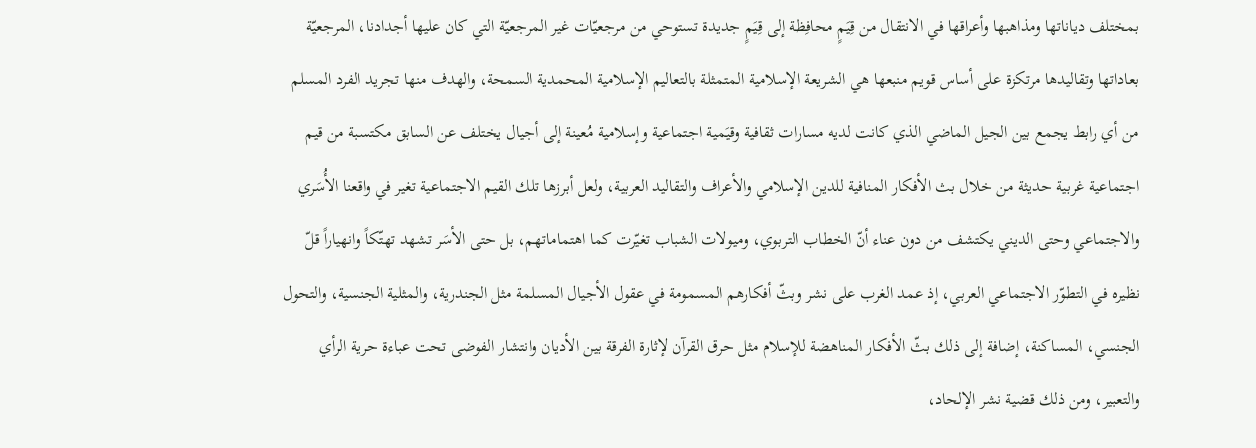بمختلف دياناتها ومذاهبها وأعراقها في الانتقال من قِيَمٍ محافِظة إلى قِيَمٍ جديدة تستوحي من مرجعيّات غير المرجعيّة التي كان عليها أجدادنا، المرجعيّة بعاداتها وتقاليدها مرتكزة على أساس قويم منبعها هي الشريعة الإسلامية المتمثلة بالتعاليم الإسلامية المحمدية السمحة، والهدف منها تجريد الفرد المسلم من أي رابط يجمع بين الجيل الماضي الذي كانت لديه مسارات ثقافية وقيَمية اجتماعية وإسلامية مُعينة إلى أجيال يختلف عن السابق مكتسبة من قيم اجتماعية غربية حديثة من خلال بث الأفكار المنافية للدين الإسلامي والأعراف والتقاليد العربية، ولعل أبرزها تلك القيم الاجتماعية تغير في واقعنا الأُسَري والاجتماعي وحتى الديني يكتشف من دون عناء أنّ الخطاب التربوي، وميولات الشباب تغيّرت كما اهتماماتهم، بل حتى الأسَر تشهد تهتّكاً وانهياراً قلّ نظيره في التطوّر الاجتماعي العربي، إذ عمد الغرب على نشر وبثّ أفكارهم المسمومة في عقول الأجيال المسلمة مثل الجندرية، والمثلية الجنسية، والتحول الجنسي، المساكنة، إضافة إلى ذلك بثّ الأفكار المناهضة للإسلام مثل حرق القرآن لإثارة الفرقة بين الأديان وانتشار الفوضى تحت عباءة حرية الرأي والتعبير، ومن ذلك قضية نشر الإلحاد،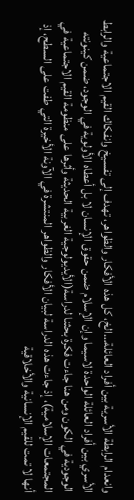وانعدام الرابطة الأسرية بين أفراد العائلة…الخ، كل هذه الأفكار والظواهر، تهدف إلى تفسيخ وانفكاك القيم الاجتماعية والرابط الأسري بين أفراد العائلة الواحدة لاسيما وإن الإسلام ضمن حقوق الإنسان لا بل أعطاه الأولوية في الوجود، ضمن كينونته الوجودية في الكون ومن هنا جاءت فكرة بحثنا لدراسة(الأيديولوجية الغربية الحديثة وأثرها على منظومة القيم الاجتماعية في المجتمعات الإسلامية)، إذ جاءت هذه الدراسة لبيان الأفكار والظواهر المنتشرة في الآونة الأخيرة التي طفت على السطح، إذ أنها لا تمت للقيم الإنسانية والأخلاقية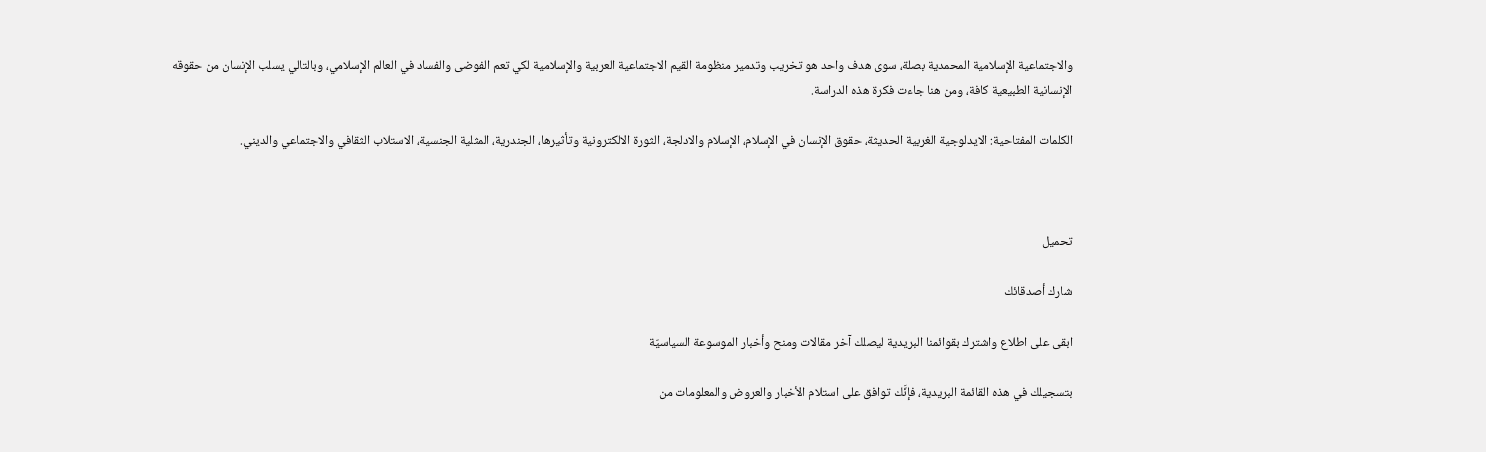والاجتماعية الإسلامية المحمدية بصلة، سوى هدف واحد هو تخريب وتدمير منظومة القيم الاجتماعية العربية والإسلامية لكي تعم الفوضى والفساد في العالم الإسلامي، وبالتالي يسلب الإنسان من حقوقه الإنسانية الطبيعية كافة، ومن هنا جاءت فكرة هذه الدراسة.

الكلمات المفتاحية: الايدلوجية الغربية الحديثة، حقوق الإنسان في الإسلام، الإسلام والادلجة، الثورة الالكترونية وتأثيرها، الجندرية، المثلية الجنسية، الاستلاب الثقافي والاجتماعي والديني.



تحميل

شارك أصدقائك

ابقى على اطلاع واشترك بقوائمنا البريدية ليصلك آخر مقالات ومنح وأخبار الموسوعة السياسيّة

بتسجيلك في هذه القائمة البريدية، فإنَّك توافق على استلام الأخبار والعروض والمعلومات من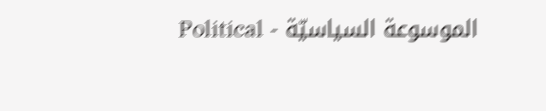الموسوعة السياسيّة - Political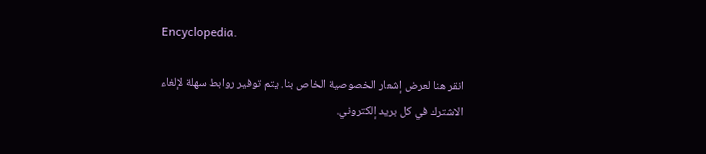Encyclopedia.

انقر هنا لعرض إشعار الخصوصية الخاص بنا. يتم توفير روابط سهلة لإلغاء الاشترك في كل بريد إلكتروني.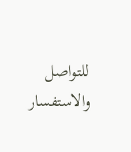للتواصل والاستفسار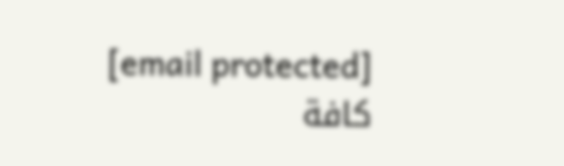[email protected]
كافة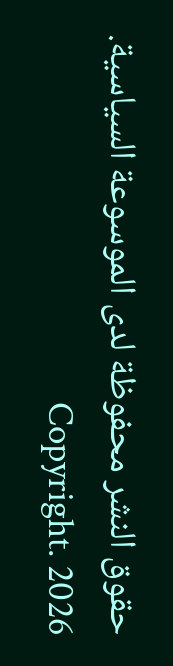حقوق النشر محفوظة لدى الموسوعة السياسية. 2026 .Copyright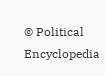© Political Encyclopedia